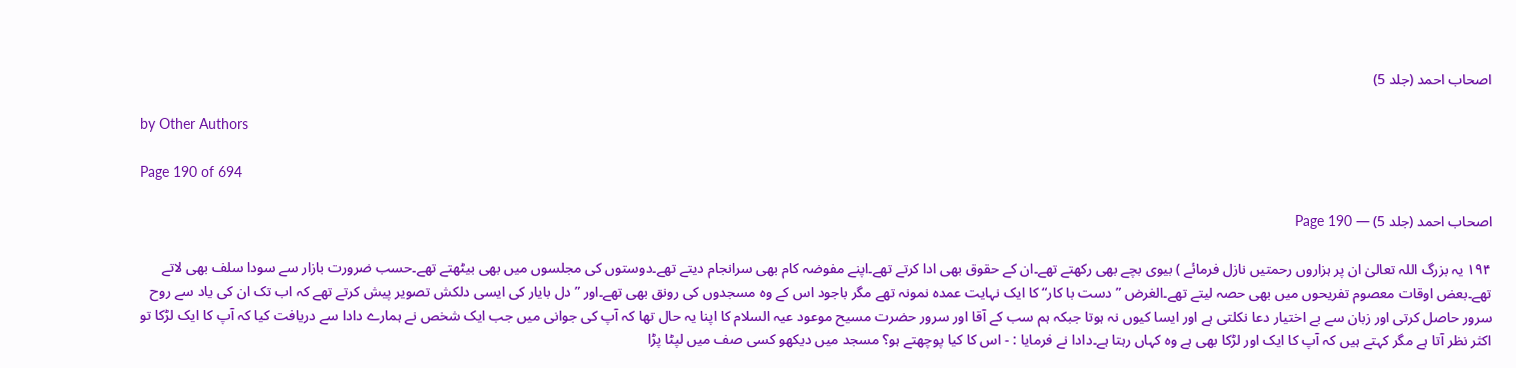اصحاب احمد (جلد 5)

by Other Authors

Page 190 of 694

اصحاب احمد (جلد 5) — Page 190

۱۹۴ یہ بزرگ اللہ تعالیٰ ان پر ہزاروں رحمتیں نازل فرمائے ) بیوی بچے بھی رکھتے تھے۔ان کے حقوق بھی ادا کرتے تھے۔اپنے مفوضہ کام بھی سرانجام دیتے تھے۔دوستوں کی مجلسوں میں بھی بیٹھتے تھے۔حسب ضرورت بازار سے سودا سلف بھی لاتے تھے۔بعض اوقات معصوم تفریحوں میں بھی حصہ لیتے تھے۔الغرض ” دست با کار“ کا ایک نہایت عمدہ نمونہ تھے مگر باجود اس کے وہ مسجدوں کی رونق بھی تھے۔اور ” دل بایار کی ایسی دلکش تصویر پیش کرتے تھے کہ اب تک ان کی یاد سے روح سرور حاصل کرتی اور زبان سے بے اختیار دعا نکلتی ہے اور ایسا کیوں نہ ہوتا جبکہ ہم سب کے آقا اور سرور حضرت مسیح موعود عیہ السلام کا اپنا یہ حال تھا کہ آپ کی جوانی میں جب ایک شخص نے ہمارے دادا سے دریافت کیا کہ آپ کا ایک لڑکا تو اکثر نظر آتا ہے مگر کہتے ہیں کہ آپ کا ایک اور لڑکا بھی ہے وہ کہاں رہتا ہے۔دادا نے فرمایا : - اس کا کیا پوچھتے ہو؟ مسجد میں دیکھو کسی صف میں لپٹا پڑا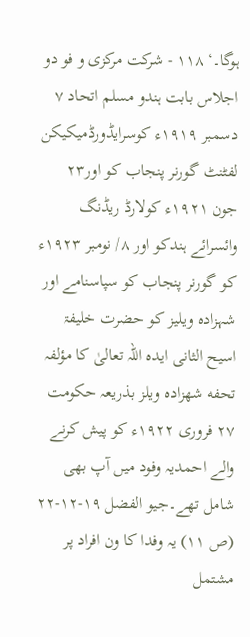ہوگا۔‘ ۱۱۸ - شرکت مرکزی و فو دو اجلاس بابت ہندو مسلم اتحاد ۷ دسمبر ۱۹۱۹ء کوسرایڈورڈمیکیکن لفٹنٹ گورنر پنجاب کو اور۲۳ جون ۱۹۲۱ء کولارڈ ریڈنگ وائسرائے ہندکو اور ۸/ نومبر ۱۹۲۳ء کو گورنر پنجاب کو سپاسنامے اور شہزادہ ویلیز کو حضرت خلیفۃ اسیح الثانی ایدہ اللہ تعالیٰ کا مؤلفہ تحفه شهزاده ویلز بذریعہ حکومت ۲۷ فروری ۱۹۲۲ء کو پیش کرنے والے احمدیہ وفود میں آپ بھی شامل تھے۔جیو الفضل ۱۹-۱۲-۲۲ (ص ۱۱) یہ وفدا کا ون افراد پر مشتمل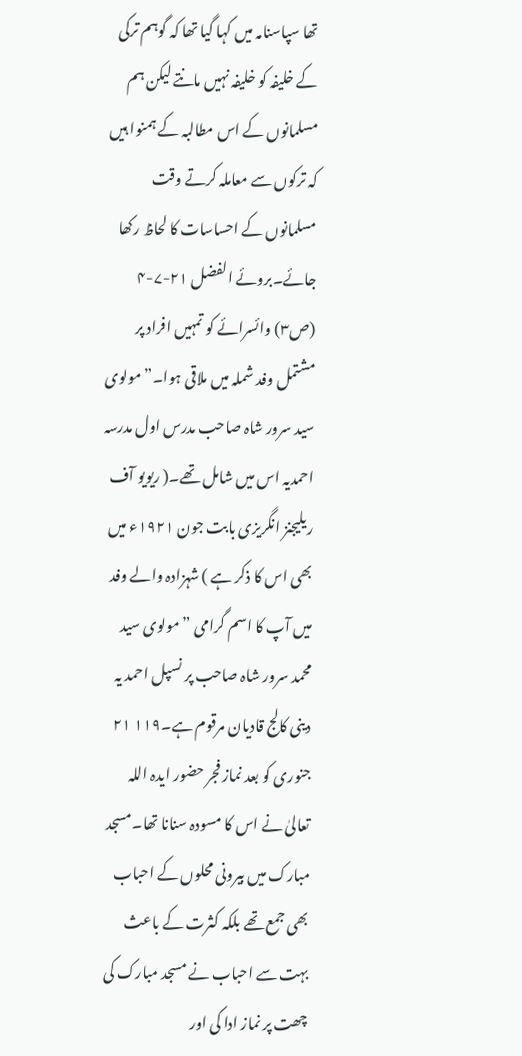تھا سپاسنامہ میں کہا گیا تھا کہ گوہم ترکی کے خلیفہ کو خلیفہ نہیں مانتے لیکن ہم مسلمانوں کے اس مطالبہ کے ہمنوا ہیں کہ ترکوں سے معاملہ کرتے وقت مسلمانوں کے احساسات کا لحاظ رکھا جائے۔بروئے الفضل ۲۱-۷-۴ (ص۳) وائسرائے کو تمہیں افراد پر مشتمل وفد شملہ میں ملاقی ہوا۔”مولوی سید سرور شاہ صاحب مدرس اول مدرسہ احمدیہ اس میں شامل تھے۔( ریویو آف ریلیجنز انگریزی بابت جون ۱۹۲۱ء میں بھی اس کا ذکر ہے ) شہزادہ والے وفد میں آپ کا اسم گرامی ”مولوی سید محمد سرور شاہ صاحب پر نسپل احمد یہ دینی کالج قادیان مرقوم ہے۔۱۱۹ ۲۱ جنوری کو بعد نماز فجر حضور ایدہ اللہ تعالیٰ نے اس کا مسودہ سنانا تھا۔مسجد مبارک میں بیرونی محلوں کے احباب بھی جمع تھے بلکہ کثرت کے باعث بہت سے احباب نے مسجد مبارک کی چھت پر نماز ادا کی اور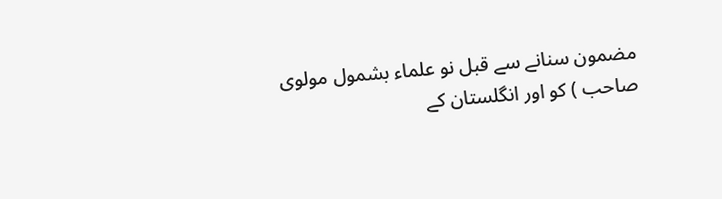مضمون سنانے سے قبل نو علماء بشمول مولوی صاحب ) کو اور انگلستان کے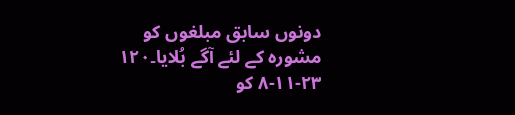دونوں سابق مبلغوں کو مشورہ کے لئے آگے بُلایا۔۱۲۰ ۲۳-۱۱-۸ کو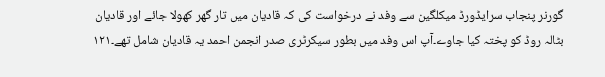گورنر پنجاب سرایڈورڈ میکلگین سے وفد نے درخواست کی کہ قادیان میں تار گھر کھولا جائے اور قادیان بٹالہ روڈ کو پختہ کیا جاوے۔آپ اس وفد میں بطور سیکرٹری صدر انجمن احمد یہ قادیان شامل تھے۔۱۲۱